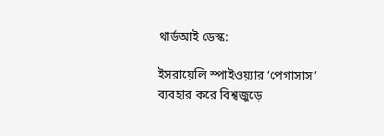থার্ডআই ডেস্ক:

ইসরায়েলি স্পাইওয়্যার ‘পেগাসাস’ ব্যবহার করে বিশ্বজুড়ে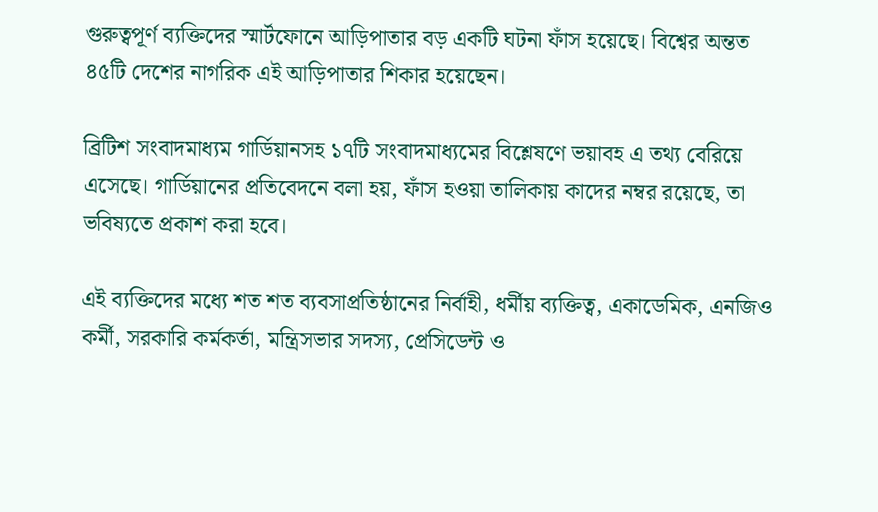গুরুত্বপূর্ণ ব্যক্তিদের স্মার্টফোনে আড়িপাতার বড় একটি ঘটনা ফাঁস হয়েছে। বিশ্বের অন্তত ৪৫টি দেশের নাগরিক এই আড়িপাতার শিকার হয়েছেন।

ব্রিটিশ সংবাদমাধ্যম গার্ডিয়ানসহ ১৭টি সংবাদমাধ্যমের বিশ্লেষণে ভয়াবহ এ তথ্য বেরিয়ে এসেছে। গার্ডিয়ানের প্রতিবেদনে বলা হয়, ফাঁস হওয়া তালিকায় কাদের নম্বর রয়েছে, তা ভবিষ্যতে প্রকাশ করা হবে।

এই ব্যক্তিদের মধ্যে শত শত ব্যবসাপ্রতিষ্ঠানের নির্বাহী, ধর্মীয় ব্যক্তিত্ব, একাডেমিক, এনজিও কর্মী, সরকারি কর্মকর্তা, মন্ত্রিসভার সদস্য, প্রেসিডেন্ট ও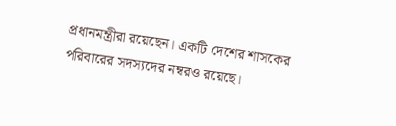প্রধানমন্ত্রীরা রয়েছেন। একটি দেশের শাসকের পরিবারের সদস্যদের নম্বরও রয়েছে।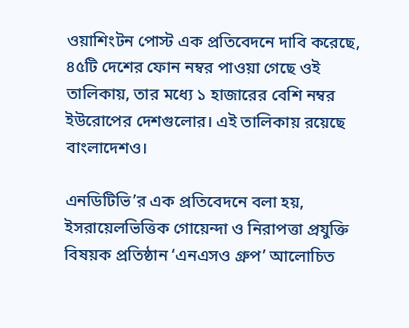ওয়াশিংটন পোস্ট এক প্রতিবেদনে দাবি করেছে, ৪৫টি দেশের ফোন নম্বর পাওয়া গেছে ওই তালিকায়, তার মধ্যে ১ হাজারের বেশি নম্বর ইউরোপের দেশগুলোর। এই তালিকায় রয়েছে বাংলাদেশও।

এনডিটিভি’র এক প্রতিবেদনে বলা হয়, ইসরায়েলভিত্তিক গোয়েন্দা ও নিরাপত্তা প্রযুক্তি বিষয়ক প্রতিষ্ঠান ‘এনএসও গ্রুপ’ আলোচিত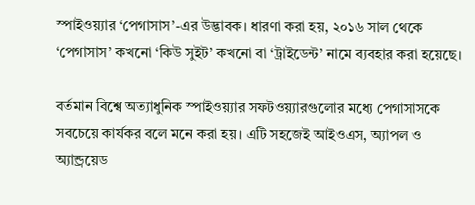স্পাইওয়্যার ‘পেগাসাস’-এর উদ্ভাবক। ধারণা করা হয়, ২০১৬ সাল থেকে ‘পেগাসাস’ কখনো ‘কিউ সুইট’ কখনো বা ‘ট্রাইডেন্ট’ নামে ব্যবহার করা হয়েছে।

বর্তমান বিশ্বে অত্যাধুনিক স্পাইওয়্যার সফটওয়্যারগুলোর মধ্যে পেগাসাসকে সবচেয়ে কার্যকর বলে মনে করা হয়। এটি সহজেই আইওএস, অ্যাপল ও অ্যান্ড্রয়েড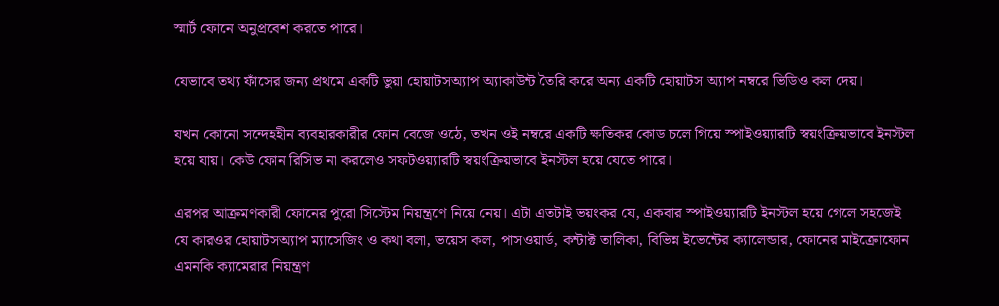স্মার্ট ফোনে অনুপ্রবেশ করতে পারে।

যেভাবে তথ্য ফাঁসের জন্য প্রথমে একটি ভুয়া হোয়াটসঅ্যাপ অ্যাকাউন্ট তৈরি করে অন্য একটি হোয়াটস অ্যাপ নম্বরে ভিডিও কল দেয়।

যখন কোনো সন্দেহহীন ব্যবহারকারীর ফোন বেজে ওঠে, তখন ওই নম্বরে একটি ক্ষতিকর কোড চলে গিয়ে স্পাইওয়্যারটি স্বয়ংক্রিয়ভাবে ইনস্টল হয়ে যায়। কেউ ফোন রিসিভ না করলেও সফটওয়্যারটি স্বয়ংক্রিয়ভাবে ইনস্টল হয়ে যেতে পারে।

এরপর আক্রমণকারী ফোনের পুরো সিস্টেম নিয়ন্ত্রণে নিয়ে নেয়। এটা এতটাই ভয়ংকর যে, একবার স্পাইওয়্যারটি ইনস্টল হয়ে গেলে সহজেই যে কারওর হোয়াটসঅ্যাপ ম্যাসেজিং ও কথা বলা, ভয়েস কল, পাসওয়ার্ড, কন্টাক্ট তালিকা, বিভিন্ন ইভেন্টের ক্যালেন্ডার, ফোনের মাইক্রোফোন এমনকি ক্যামেরার নিয়ন্ত্রণ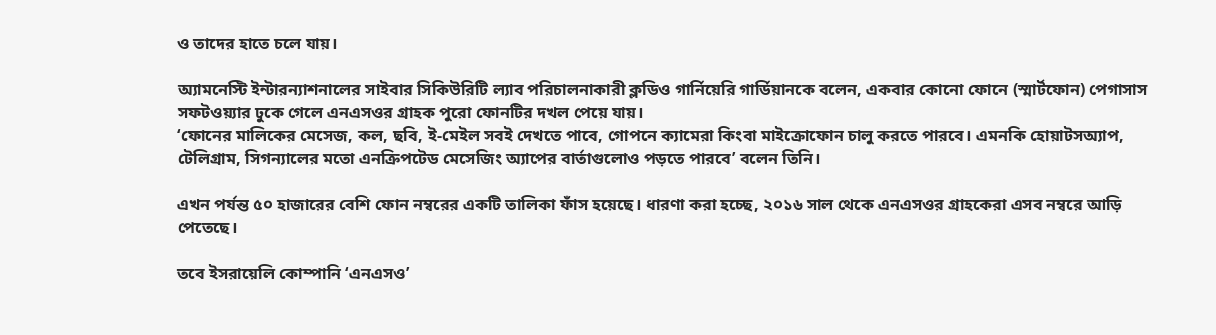ও তাদের হাতে চলে যায়।

অ্যামনেস্টি ইন্টারন্যাশনালের সাইবার সিকিউরিটি ল্যাব পরিচালনাকারী ক্লডিও গার্নিয়েরি গার্ডিয়ানকে বলেন, একবার কোনো ফোনে (স্মার্টফোন) পেগাসাস সফটওয়্যার ঢুকে গেলে এনএসওর গ্রাহক পুরো ফোনটির দখল পেয়ে যায়।
‘ফোনের মালিকের মেসেজ, কল, ছবি, ই-মেইল সবই দেখতে পাবে, গোপনে ক্যামেরা কিংবা মাইক্রোফোন চালু করতে পারবে। এমনকি হোয়াটসঅ্যাপ, টেলিগ্রাম, সিগন্যালের মতো এনক্রিপটেড মেসেজিং অ্যাপের বার্তাগুলোও পড়তে পারবে’ বলেন তিনি।

এখন পর্যন্ত ৫০ হাজারের বেশি ফোন নম্বরের একটি তালিকা ফাঁস হয়েছে। ধারণা করা হচ্ছে, ২০১৬ সাল থেকে এনএসওর গ্রাহকেরা এসব নম্বরে আড়ি পেতেছে।

তবে ইসরায়েলি কোম্পানি ‘এনএসও’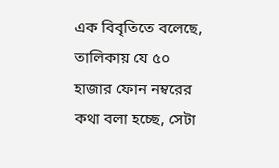এক বিবৃতিতে বলেছে, তালিকায় যে ৫০ হাজার ফোন নম্বরের কথা বলা হচ্ছে, সেটা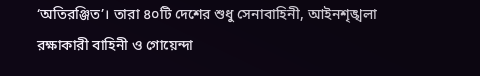‘অতিরঞ্জিত’। তারা ৪০টি দেশের শুধু সেনাবাহিনী, আইনশৃঙ্খলা রক্ষাকারী বাহিনী ও গোয়েন্দা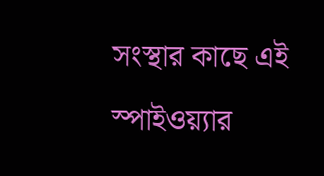সংস্থার কাছে এই স্পাইওয়্যার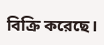বিক্রি করেছে।